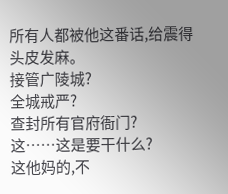所有人都被他这番话,给震得头皮发麻。
接管广陵城?
全城戒严?
查封所有官府衙门?
这……这是要干什么?
这他妈的,不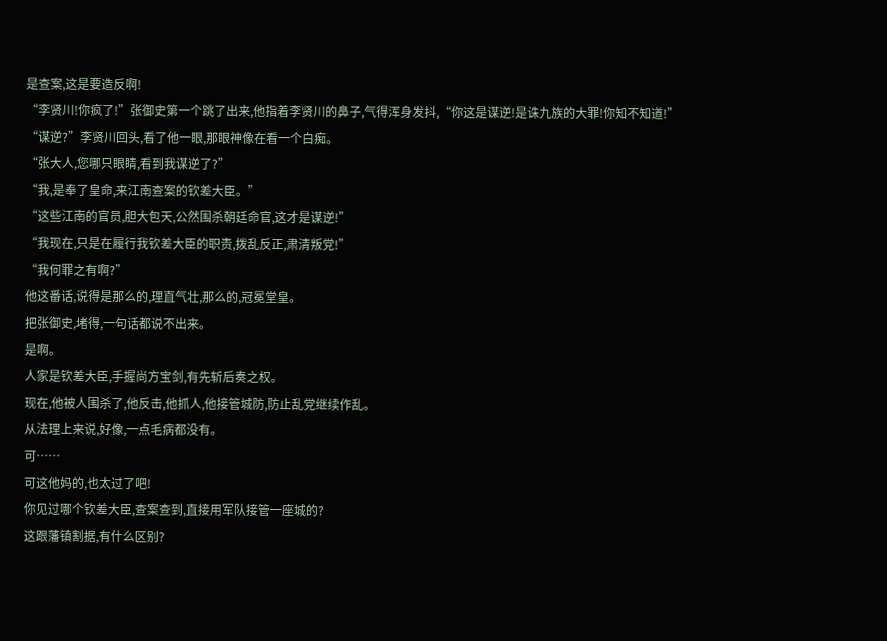是查案,这是要造反啊!
“李贤川!你疯了!”张御史第一个跳了出来,他指着李贤川的鼻子,气得浑身发抖,“你这是谋逆!是诛九族的大罪!你知不知道!”
“谋逆?”李贤川回头,看了他一眼,那眼神像在看一个白痴。
“张大人,您哪只眼睛,看到我谋逆了?”
“我,是奉了皇命,来江南查案的钦差大臣。”
“这些江南的官员,胆大包天,公然围杀朝廷命官,这才是谋逆!”
“我现在,只是在履行我钦差大臣的职责,拨乱反正,肃清叛党!”
“我何罪之有啊?”
他这番话,说得是那么的,理直气壮,那么的,冠冕堂皇。
把张御史,堵得,一句话都说不出来。
是啊。
人家是钦差大臣,手握尚方宝剑,有先斩后奏之权。
现在,他被人围杀了,他反击,他抓人,他接管城防,防止乱党继续作乱。
从法理上来说,好像,一点毛病都没有。
可……
可这他妈的,也太过了吧!
你见过哪个钦差大臣,查案查到,直接用军队接管一座城的?
这跟藩镇割据,有什么区别?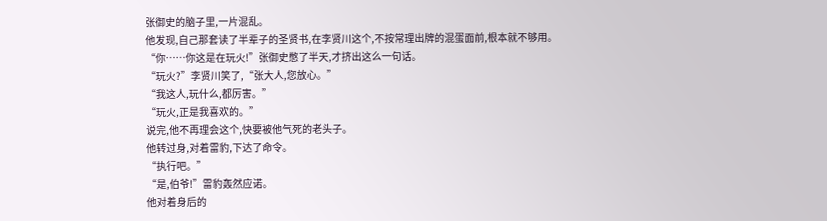张御史的脑子里,一片混乱。
他发现,自己那套读了半辈子的圣贤书,在李贤川这个,不按常理出牌的混蛋面前,根本就不够用。
“你……你这是在玩火!”张御史憋了半天,才挤出这么一句话。
“玩火?”李贤川笑了,“张大人,您放心。”
“我这人,玩什么,都厉害。”
“玩火,正是我喜欢的。”
说完,他不再理会这个,快要被他气死的老头子。
他转过身,对着雷豹,下达了命令。
“执行吧。”
“是,伯爷!”雷豹轰然应诺。
他对着身后的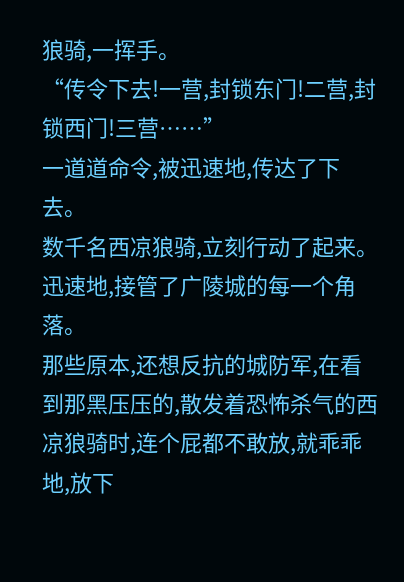狼骑,一挥手。
“传令下去!一营,封锁东门!二营,封锁西门!三营……”
一道道命令,被迅速地,传达了下去。
数千名西凉狼骑,立刻行动了起来。
迅速地,接管了广陵城的每一个角落。
那些原本,还想反抗的城防军,在看到那黑压压的,散发着恐怖杀气的西凉狼骑时,连个屁都不敢放,就乖乖地,放下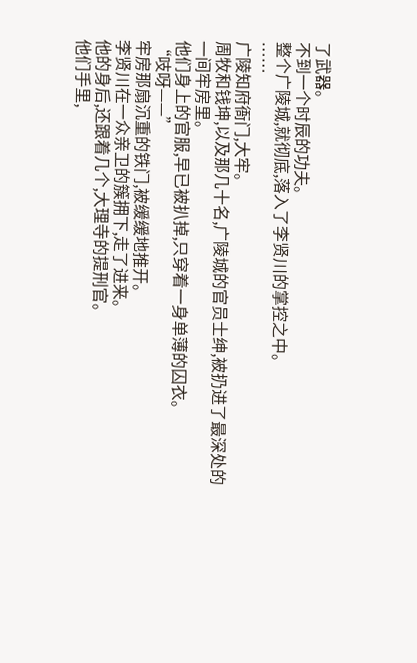了武器。
不到一个时辰的功夫。
整个广陵城,就彻底,落入了李贤川的掌控之中。
……
广陵知府衙门,大牢。
周牧和钱坤,以及那几十名,广陵城的官员士绅,被扔进了最深处的一间牢房里。
他们身上的官服,早已被扒掉,只穿着一身单薄的囚衣。
“吱呀——”
牢房那扇沉重的铁门,被缓缓地推开。
李贤川在一众亲卫的簇拥下,走了进来。
他的身后,还跟着几个,大理寺的提刑官。
他们手里,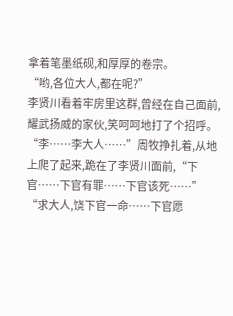拿着笔墨纸砚,和厚厚的卷宗。
“哟,各位大人,都在呢?”
李贤川看着牢房里这群,曾经在自己面前,耀武扬威的家伙,笑呵呵地打了个招呼。
“李……李大人……”周牧挣扎着,从地上爬了起来,跪在了李贤川面前,“下官……下官有罪……下官该死……”
“求大人,饶下官一命……下官愿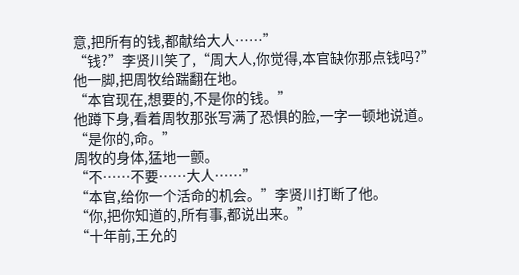意,把所有的钱,都献给大人……”
“钱?”李贤川笑了,“周大人,你觉得,本官缺你那点钱吗?”
他一脚,把周牧给踹翻在地。
“本官现在,想要的,不是你的钱。”
他蹲下身,看着周牧那张写满了恐惧的脸,一字一顿地说道。
“是你的,命。”
周牧的身体,猛地一颤。
“不……不要……大人……”
“本官,给你一个活命的机会。”李贤川打断了他。
“你,把你知道的,所有事,都说出来。”
“十年前,王允的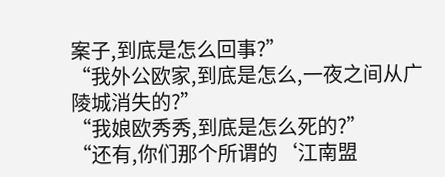案子,到底是怎么回事?”
“我外公欧家,到底是怎么,一夜之间从广陵城消失的?”
“我娘欧秀秀,到底是怎么死的?”
“还有,你们那个所谓的‘江南盟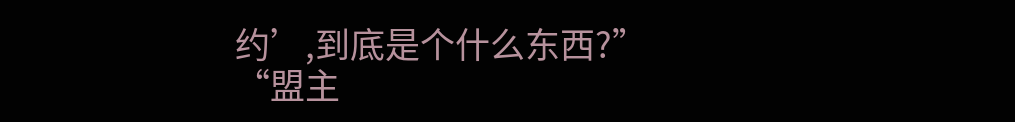约’,到底是个什么东西?”
“盟主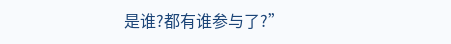是谁?都有谁参与了?”